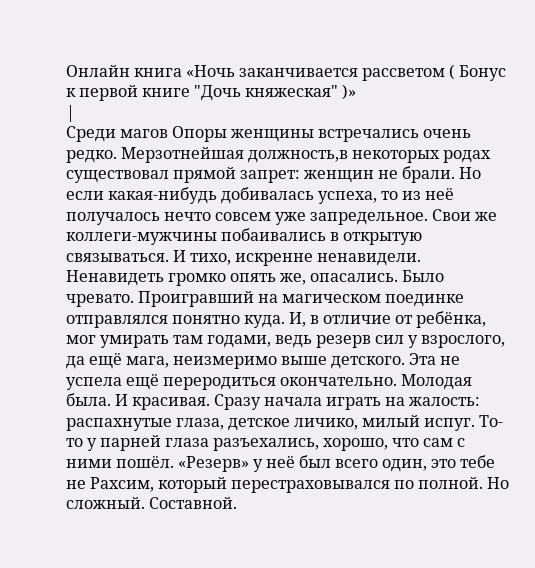Онлайн книга «Ночь заканчивается рассветом ( Бонус к первой книге "Дочь княжеская" )»
|
Среди магов Опоры женщины встречались очень редко. Мерзотнейшая должность,в некоторых родах существовал прямой запрет: женщин не брали. Но если какая-нибудь добивалась успеха, то из неё получалось нечто совсем уже запредельное. Свои же коллеги-мужчины побаивались в открытую связываться. И тихо, искренне ненавидели. Ненавидеть громко опять же, опасались. Было чревато. Проигравший на магическом поединке отправлялся понятно куда. И, в отличие от ребёнка, мог умирать там годами, ведь резерв сил у взрослого, да ещё мага, неизмеримо выше детского. Эта не успела ещё переродиться окончательно. Молодая была. И красивая. Сразу начала играть на жалость: распахнутые глаза, детское личико, милый испуг. То-то у парней глаза разъехались, хорошо, что сам с ними пошёл. «Резерв» у неё был всего один, это тебе не Рахсим, который перестраховывался по полной. Но сложный. Составной.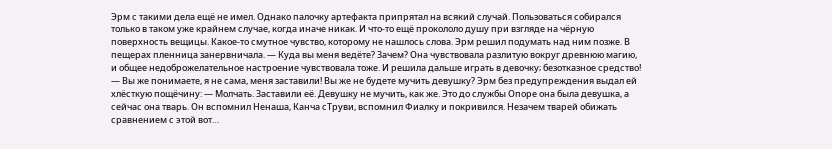Эрм с такими дела ещё не имел. Однако палочку артефакта припрятал на всякий случай. Пользоваться собирался только в таком уже крайнем случае, когда иначе никак. И что-то ещё прокололо душу при взгляде на чёрную поверхность вещицы. Какое-то смутное чувство, которому не нашлось слова. Эрм решил подумать над ним позже. В пещерах пленница занервничала. — Куда вы меня ведёте? Зачем? Она чувствовала разлитую вокруг древнюю магию, и общее недоброжелательное настроение чувствовала тоже. И решила дальше играть в девочку; безотказное средство! — Вы же понимаете, я не сама, меня заставили! Вы же не будете мучить девушку? Эрм без предупреждения выдал ей хлёсткую пощёчину: — Молчать. Заставили её. Девушку не мучить, как же. Это до службы Опоре она была девушка, а сейчас она тварь. Он вспомнил Ненаша, Канча сТруви, вспомнил Фиалку и покривился. Незачем тварей обижать сравнением с этой вот…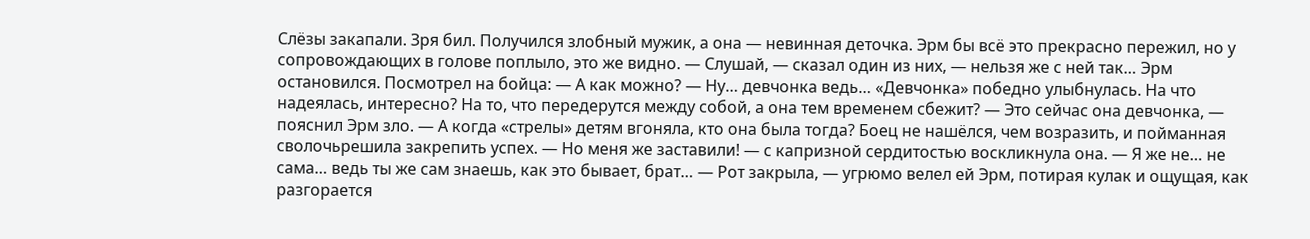Слёзы закапали. Зря бил. Получился злобный мужик, а она — невинная деточка. Эрм бы всё это прекрасно пережил, но у сопровождающих в голове поплыло, это же видно. — Слушай, — сказал один из них, — нельзя же с ней так… Эрм остановился. Посмотрел на бойца: — А как можно? — Ну… девчонка ведь… «Девчонка» победно улыбнулась. На что надеялась, интересно? На то, что передерутся между собой, а она тем временем сбежит? — Это сейчас она девчонка, — пояснил Эрм зло. — А когда «стрелы» детям вгоняла, кто она была тогда? Боец не нашёлся, чем возразить, и пойманная сволочьрешила закрепить успех. — Но меня же заставили! — с капризной сердитостью воскликнула она. — Я же не… не сама… ведь ты же сам знаешь, как это бывает, брат… — Рот закрыла, — угрюмо велел ей Эрм, потирая кулак и ощущая, как разгорается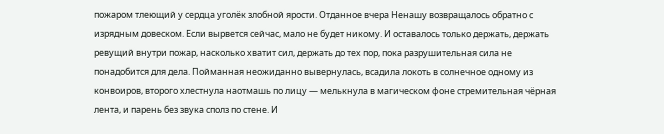пожаром тлеющий у сердца уголёк злобной ярости. Отданное вчера Ненашу возвращалось обратно с изрядным довеском. Если вырвется сейчас, мало не будет никому. И оставалось только держать, держать ревущий внутри пожар, насколько хватит сил, держать до тех пор, пока разрушительная сила не понадобится для дела. Пойманная неожиданно вывернулась, всадила локоть в солнечное одному из конвоиров, второго хлестнула наотмашь по лицу — мелькнула в магическом фоне стремительная чёрная лента, и парень без звука сполз по стене. И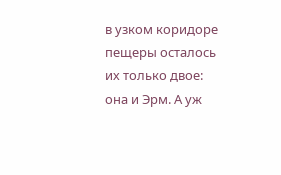в узком коридоре пещеры осталось их только двое: она и Эрм. А уж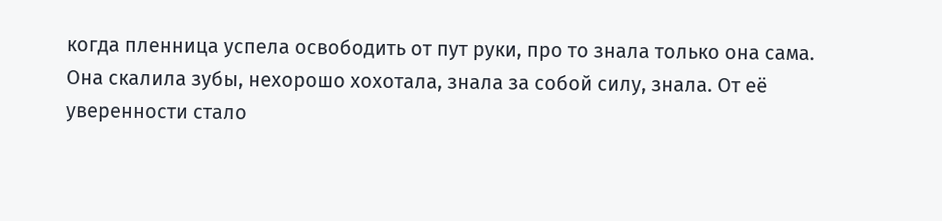когда пленница успела освободить от пут руки, про то знала только она сама. Она скалила зубы, нехорошо хохотала, знала за собой силу, знала. От её уверенности стало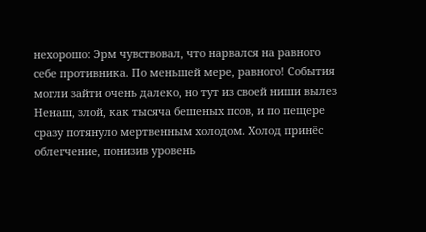нехорошо: Эрм чувствовал, что нарвался на равного себе противника. По меньшей мере, равного! События могли зайти очень далеко, но тут из своей ниши вылез Ненаш, злой, как тысяча бешеных псов, и по пещере сразу потянуло мертвенным холодом. Холод принёс облегчение, понизив уровень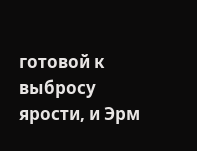готовой к выбросу ярости, и Эрм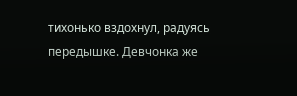тихонько вздохнул, радуясь передышке. Девчонка же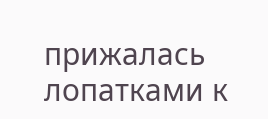прижалась лопатками к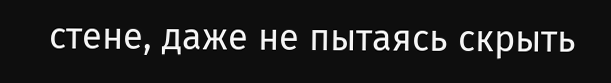стене, даже не пытаясь скрыть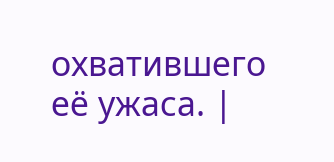охватившего её ужаса. |